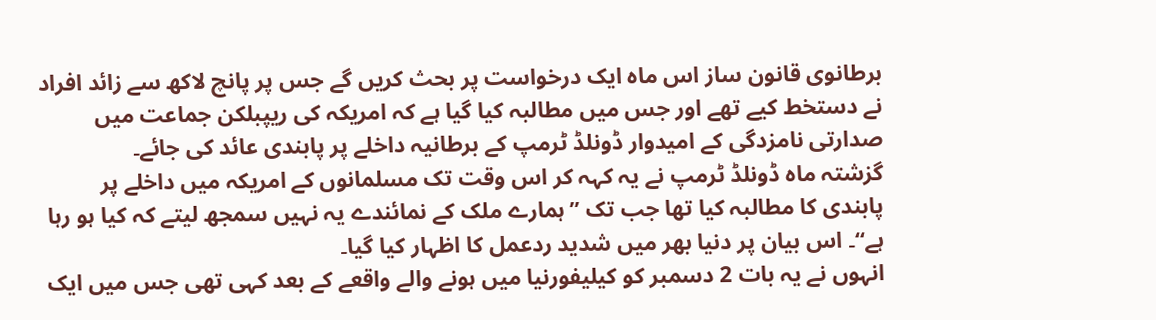برطانوی قانون ساز اس ماہ ایک درخواست پر بحث کریں گے جس پر پانچ لاکھ سے زائد افراد نے دستخط کیے تھے اور جس میں مطالبہ کیا گیا ہے کہ امریکہ کی ریپبلکن جماعت میں صدارتی نامزدگی کے امیدوار ڈونلڈ ٹرمپ کے برطانیہ داخلے پر پابندی عائد کی جائے۔
گزشتہ ماہ ڈونلڈ ٹرمپ نے یہ کہہ کر اس وقت تک مسلمانوں کے امریکہ میں داخلے پر پابندی کا مطالبہ کیا تھا جب تک ’’ہمارے ملک کے نمائندے یہ نہیں سمجھ لیتے کہ کیا ہو رہا ہے‘‘۔ اس بیان پر دنیا بھر میں شدید ردعمل کا اظہار کیا گیا۔
انہوں نے یہ بات 2 دسمبر کو کیلیفورنیا میں ہونے والے واقعے کے بعد کہی تھی جس میں ایک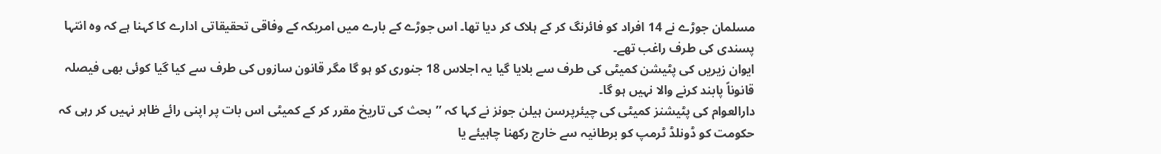مسلمان جوڑے نے 14 افراد کو فائرنگ کر کے ہلاک کر دیا تھا۔ اس جوڑے کے بارے میں امریکہ کے وفاقی تحقیقاتی ادارے کا کہنا ہے کہ وہ انتہا پسندی کی طرف راغب تھے۔
ایوان زیریں کی پٹیشن کمیٹی کی طرف سے بلایا گیا یہ اجلاس 18 جنوری کو ہو گا مگر قانون سازوں کی طرف سے کیا گیا کوئی بھی فیصلہ قانوناً پابند کرنے والا نہیں ہو گا۔
دارالعوام کی پٹیشنز کمیٹی کی چیئرپرسن ہیلن جونز نے کہا کہ ’’بحث کی تاریخ مقرر کر کے کمیٹی اس بات پر اپنی رائے ظاہر نہیں کر رہی کہ حکومت کو ڈونلڈ ٹرمپ کو برطانیہ سے خارج رکھنا چاہیئے یا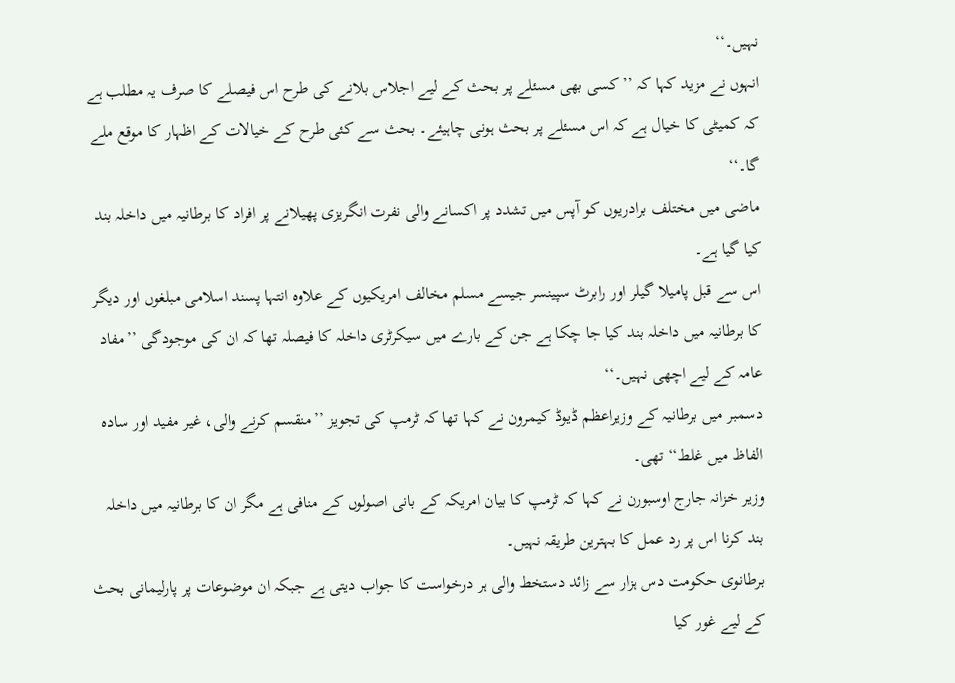نہیں۔‘‘
انہوں نے مزید کہا کہ ’’کسی بھی مسئلے پر بحث کے لیے اجلاس بلانے کی طرح اس فیصلے کا صرف یہ مطلب ہے کہ کمیٹی کا خیال ہے کہ اس مسئلے پر بحث ہونی چاہیئے۔ بحث سے کئی طرح کے خیالات کے اظہار کا موقع ملے گا۔‘‘
ماضی میں مختلف برادریوں کو آپس میں تشدد پر اکسانے والی نفرت انگریزی پھیلانے پر افراد کا برطانیہ میں داخلہ بند کیا گیا ہے۔
اس سے قبل پامیلا گیلر اور رابرٹ سپینسر جیسے مسلم مخالف امریکیوں کے علاوہ انتہا پسند اسلامی مبلغوں اور دیگر کا برطانیہ میں داخلہ بند کیا جا چکا ہے جن کے بارے میں سیکرٹری داخلہ کا فیصلہ تھا کہ ان کی موجودگی ’’مفاد عامہ کے لیے اچھی نہیں۔‘‘
دسمبر میں برطانیہ کے وزیراعظم ڈیوڈ کیمرون نے کہا تھا کہ ٹرمپ کی تجویز ’’منقسم کرنے والی، غیر مفید اور سادہ الفاظ میں غلط‘‘ تھی۔
وزیر خزانہ جارج اوسبورن نے کہا کہ ٹرمپ کا بیان امریکہ کے بانی اصولوں کے منافی ہے مگر ان کا برطانیہ میں داخلہ بند کرنا اس پر رد عمل کا بہترین طریقہ نہیں۔
برطانوی حکومت دس ہزار سے زائد دستخط والی ہر درخواست کا جواب دیتی ہے جبکہ ان موضوعات پر پارلیمانی بحث کے لیے غور کیا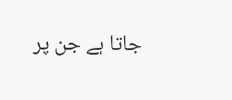جاتا ہے جن پر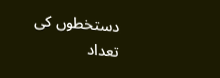دستخطوں کی تعداد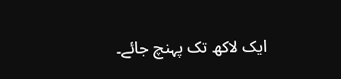ایک لاکھ تک پہنچ جائے۔